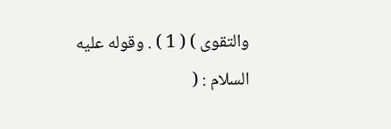والتقوى ) ( 1 ) . وقوله عليه السلام : (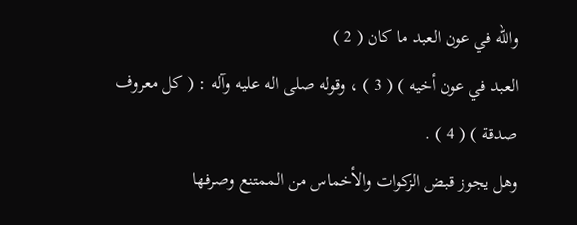والله في عون العبد ما كان ( 2 )
العبد في عون أخيه ) ( 3 ) ، وقوله صلى اله عليه وآله : ( كل معروف
صدقة ) ( 4 ) .
وهل يجوز قبض الزكوات والأخماس من الممتنع وصرفها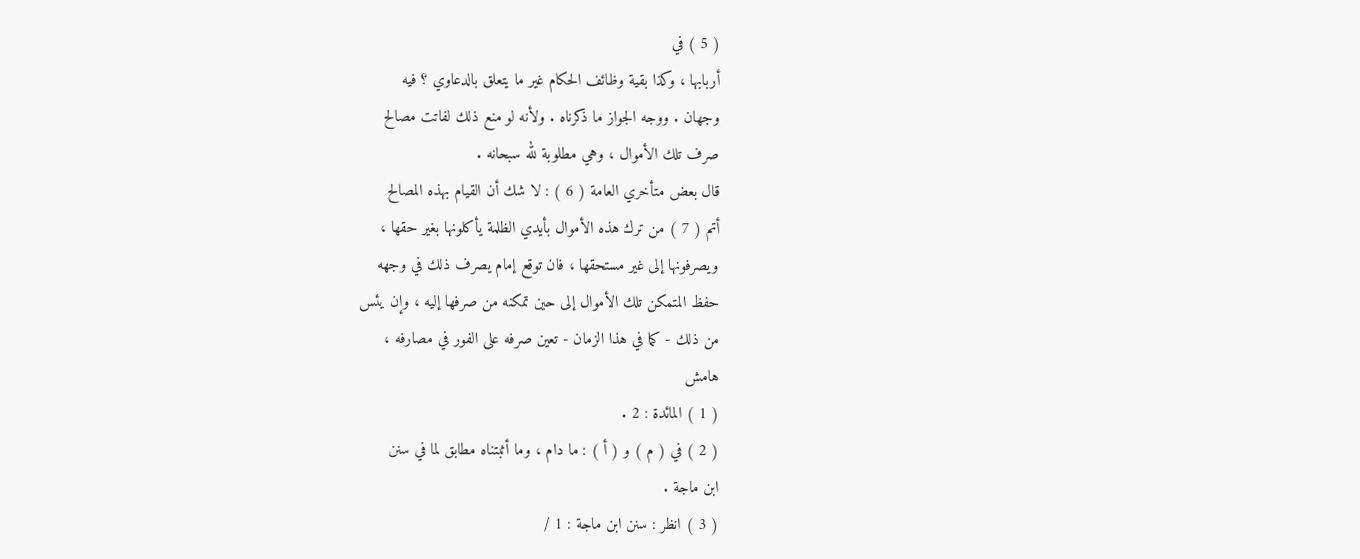( 5 ) في
أربابها ، وكذا بقية وظائف الحكام غير ما يتعلق بالدعاوي ؟ فيه
وجهان . ووجه الجواز ما ذكرناه . ولأنه لو منع ذلك لفاتت مصالح
صرف تلك الأموال ، وهي مطلوبة لله سبحانه .
قال بعض متأخري العامة ( 6 ) : لا شك أن القيام بهذه المصالح
أتم ( 7 ) من ترك هذه الأموال بأيدي الظلمة يأكلونها بغير حقها ،
ويصرفونها إلى غير مستحقها ، فان توقع إمام يصرف ذلك في وجهه
حفظ المتمكن تلك الأموال إلى حين تمكنه من صرفها إليه ، وإن يئس
من ذلك - كما في هذا الزمان - تعين صرفه على الفور في مصارفه ،
هامش
( 1 ) المائدة : 2 .
( 2 ) في ( م ) و ( أ ) : ما دام ، وما أثبتناه مطابق لما في سنن
ابن ماجة .
( 3 ) انظر : سنن ابن ماجة : 1 /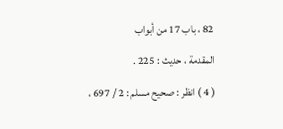82 ، باب 17 من أبواب
المقدمة ، حديث : 225 .
( 4 ) انظر : صحيح مسلم : 2 / 697 ،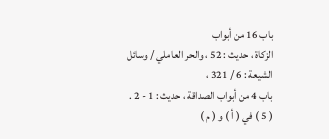باب 16 من أبواب
الزكاة ، حديث : 52 ، والحر العاملي / وسائل الشيعة : 6 / 321 ،
باب 4 من أبواب الصداقة ، حديث : 1 - 2 .
( 5 ) في ( أ ) و ( م )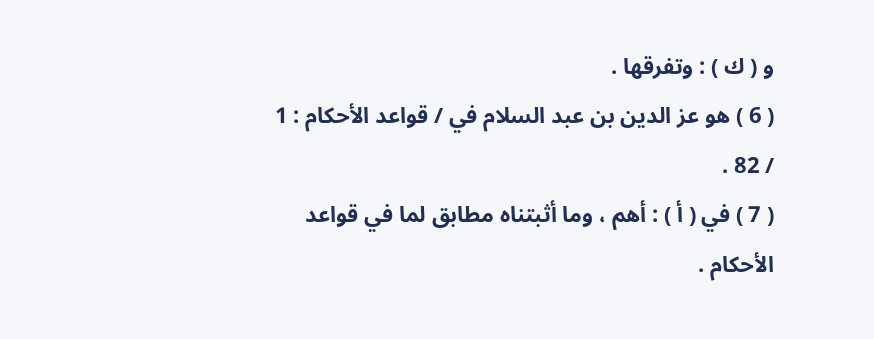و ( ك ) : وتفرقها .
( 6 ) هو عز الدين بن عبد السلام في / قواعد الأحكام : 1 / 82 .
( 7 ) في ( أ ) : أهم ، وما أثبتناه مطابق لما في قواعد الأحكام .